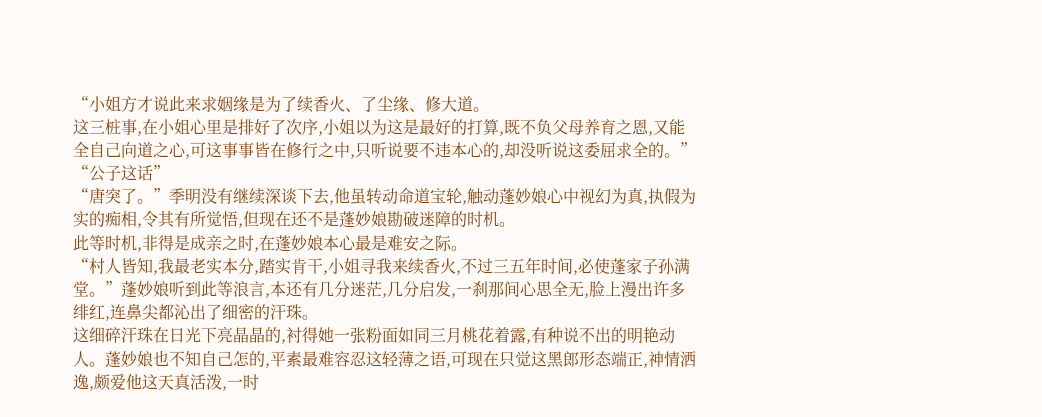“小姐方才说此来求姻缘是为了续香火、了尘缘、修大道。
这三桩事,在小姐心里是排好了次序,小姐以为这是最好的打算,既不负父母养育之恩,又能全自己向道之心,可这事事皆在修行之中,只听说要不违本心的,却没听说这委屈求全的。”
“公子这话”
“唐突了。”季明没有继续深谈下去,他虽转动命道宝轮,触动蓬妙娘心中视幻为真,执假为实的痴相,令其有所觉悟,但现在还不是蓬妙娘勘破迷障的时机。
此等时机,非得是成亲之时,在蓬妙娘本心最是难安之际。
“村人皆知,我最老实本分,踏实肯干,小姐寻我来续香火,不过三五年时间,必使蓬家子孙满堂。”蓬妙娘听到此等浪言,本还有几分迷茫,几分启发,一刹那间心思全无,脸上漫出许多绯红,连鼻尖都沁出了细密的汗珠。
这细碎汗珠在日光下亮晶晶的,衬得她一张粉面如同三月桃花着露,有种说不出的明艳动人。蓬妙娘也不知自己怎的,平素最难容忍这轻薄之语,可现在只觉这黑郎形态端正,神情洒逸,颇爱他这天真活泼,一时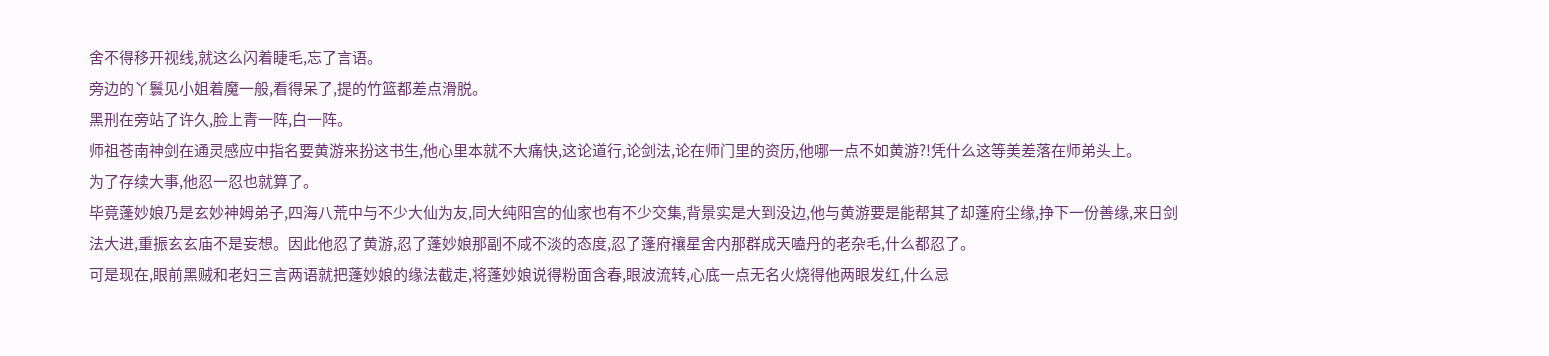舍不得移开视线,就这么闪着睫毛,忘了言语。
旁边的丫鬟见小姐着魔一般,看得呆了,提的竹篮都差点滑脱。
黑刑在旁站了许久,脸上青一阵,白一阵。
师祖苍南神剑在通灵感应中指名要黄游来扮这书生,他心里本就不大痛快,这论道行,论剑法,论在师门里的资历,他哪一点不如黄游?!凭什么这等美差落在师弟头上。
为了存续大事,他忍一忍也就算了。
毕竟蓬妙娘乃是玄妙神姆弟子,四海八荒中与不少大仙为友,同大纯阳宫的仙家也有不少交集,背景实是大到没边,他与黄游要是能帮其了却蓬府尘缘,挣下一份善缘,来日剑法大进,重振玄玄庙不是妄想。因此他忍了黄游,忍了蓬妙娘那副不咸不淡的态度,忍了蓬府禳星舍内那群成天嗑丹的老杂毛,什么都忍了。
可是现在,眼前黑贼和老妇三言两语就把蓬妙娘的缘法截走,将蓬妙娘说得粉面含春,眼波流转,心底一点无名火烧得他两眼发红,什么忌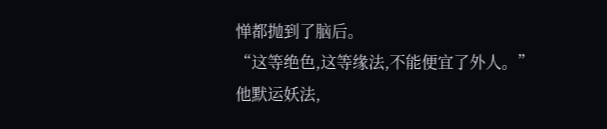惮都抛到了脑后。
“这等绝色,这等缘法,不能便宜了外人。”
他默运妖法,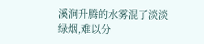溪涧升腾的水雾混了淡淡绿烟,难以分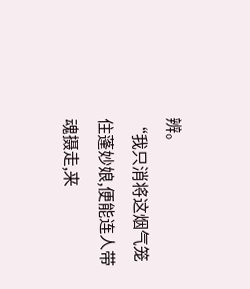辨。
“我只消将这烟气笼住蓬妙娘,便能连人带魂摄走,来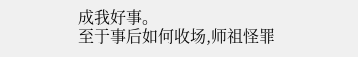成我好事。
至于事后如何收场,师祖怪罪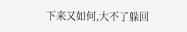下来又如何,大不了躲回